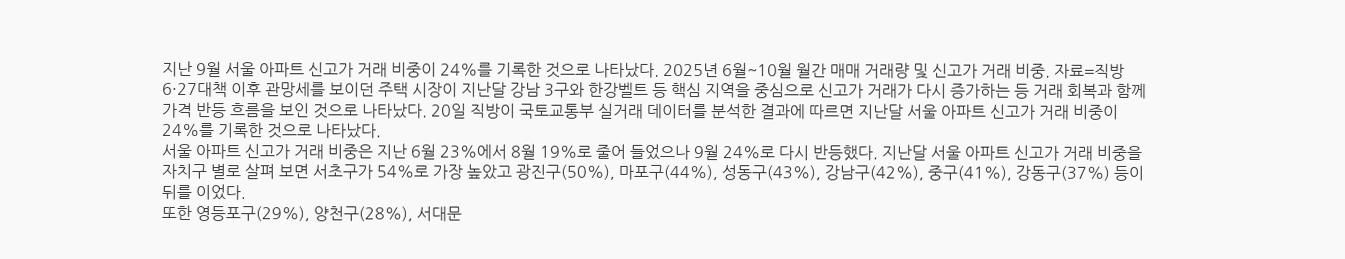지난 9월 서울 아파트 신고가 거래 비중이 24%를 기록한 것으로 나타났다. 2025년 6월~10월 월간 매매 거래량 및 신고가 거래 비중. 자료=직방 6·27대책 이후 관망세를 보이던 주택 시장이 지난달 강남 3구와 한강벨트 등 핵심 지역을 중심으로 신고가 거래가 다시 증가하는 등 거래 회복과 함께 가격 반등 흐름을 보인 것으로 나타났다. 20일 직방이 국토교통부 실거래 데이터를 분석한 결과에 따르면 지난달 서울 아파트 신고가 거래 비중이 24%를 기록한 것으로 나타났다.
서울 아파트 신고가 거래 비중은 지난 6월 23%에서 8월 19%로 줄어 들었으나 9월 24%로 다시 반등했다. 지난달 서울 아파트 신고가 거래 비중을 자치구 별로 살펴 보면 서초구가 54%로 가장 높았고 광진구(50%), 마포구(44%), 성동구(43%), 강남구(42%), 중구(41%), 강동구(37%) 등이 뒤를 이었다.
또한 영등포구(29%), 양천구(28%), 서대문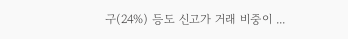구(24%) 등도 신고가 거래 비중이 ...